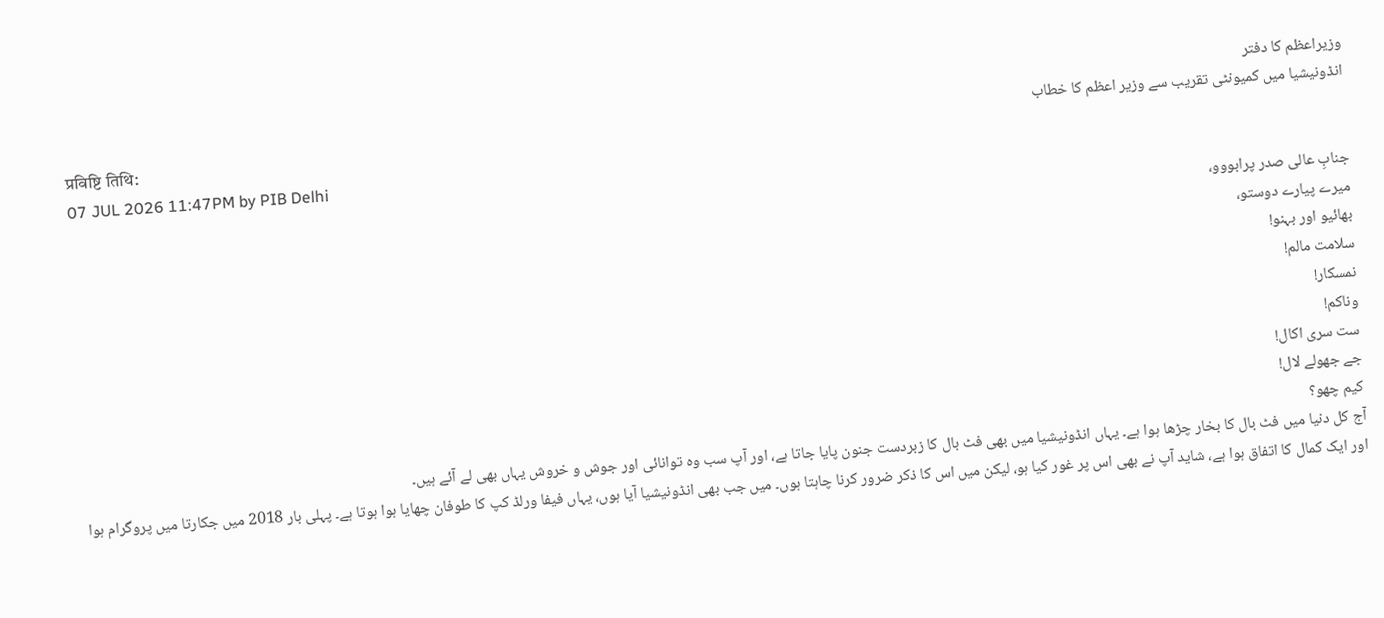وزیراعظم کا دفتر
انڈونیشیا میں کمیونٹی تقریب سے وزیر اعظم کا خطاب
प्रविष्टि तिथि:
07 JUL 2026 11:47PM by PIB Delhi
جنابِ عالی صدر پرابووو،
میرے پیارے دوستو،
بھائیو اور بہنو!
سلامت مالم!
نمسکار!
وناکم!
ست سری اکال!
جے جھولے لال!
کیم چھو؟
آج کل دنیا میں فٹ بال کا بخار چڑھا ہوا ہے۔ یہاں انڈونیشیا میں بھی فٹ بال کا زبردست جنون پایا جاتا ہے، اور آپ سب وہ توانائی اور جوش و خروش یہاں بھی لے آئے ہیں۔
اور ایک کمال کا اتفاق ہوا ہے، شاید آپ نے بھی اس پر غور کیا ہو، لیکن میں اس کا ذکر ضرور کرنا چاہتا ہوں۔ میں جب بھی انڈونیشیا آیا ہوں، یہاں فیفا ورلڈ کپ کا طوفان چھایا ہوا ہوتا ہے۔ پہلی بار 2018 میں جکارتا میں پروگرام ہوا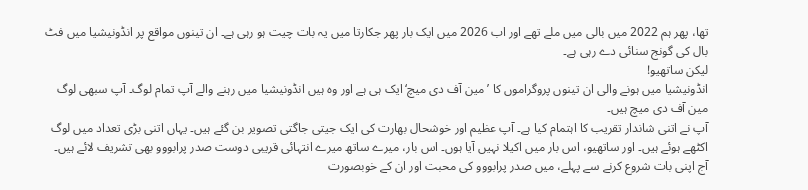تھا، پھر ہم 2022 میں بالی میں ملے تھے اور اب 2026 میں ایک بار پھر جکارتا میں یہ بات چیت ہو رہی ہے۔ ان تینوں مواقع پر انڈونیشیا میں فٹ بال کی گونج سنائی دے رہی ہے۔
لیکن ساتھیو!
انڈونیشیا میں ہونے والی ان تینوں پروگراموں کا ’مین آف دی میچ‘ایک ہی ہے اور وہ ہیں انڈونیشیا میں رہنے والے آپ تمام لوگ۔ آپ سبھی لوگ مین آف دی میچ ہیں۔
آپ نے اتنی شاندار تقریب کا اہتمام کیا ہے۔ آپ عظیم اور خوشحال بھارت کی ایک جیتی جاگتی تصویر بن گئے ہیں۔ یہاں اتنی بڑی تعداد میں لوگ اکٹھے ہوئے ہیں۔ اور ساتھیو، اس بار میں اکیلا نہیں آیا ہوں۔ اس بار، میرے ساتھ میرے انتہائی قریبی دوست صدر پرابووو بھی تشریف لائے ہیں۔
آج اپنی بات شروع کرنے سے پہلے، میں صدر پرابووو کی محبت اور ان کے خوبصورت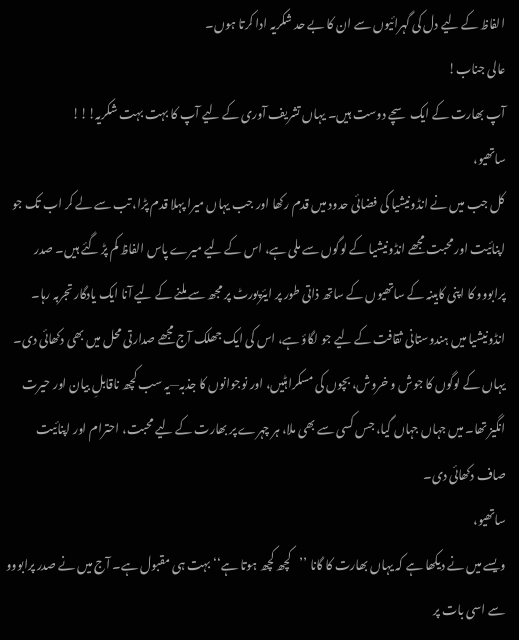الفاظ کے لیے دل کی گہرائیوں سے ان کا بے حد شکریہ ادا کرتا ہوں۔
عالی جناب!
آپ بھارت کے ایک سچے دوست ہیں۔ یہاں تشریف آوری کے لیے آپ کا بہت بہت شکریہ!!!
ساتھیو،
کل جب میں نے انڈونیشیا کی فضائی حدود میں قدم رکھا اور جب یہاں میرا پہلا قدم پڑا، تب سے لے کر اب تک جو اپنائیت اور محبت مجھے انڈونیشیا کے لوگوں سے ملی ہے، اس کے لیے میرے پاس الفاظ کم پڑ گئے ہیں۔ صدر پرابووو کا اپنی کابینہ کے ساتھیوں کے ساتھ ذاتی طور پر ایئرپورٹ پر مجھ سے ملنے کے لیے آنا ایک یادگار تجربہ رہا۔
انڈونیشیا میں ہندوستانی ثقافت کے لیے جو لگاؤ ہے، اس کی ایک جھلک آج مجھے صدارتی محل میں بھی دکھائی دی۔ یہاں کے لوگوں کا جوش و خروش، بچوں کی مسکراہٹیں، اور نوجوانوں کا جذبہ—یہ سب کچھ ناقابلِ بیان اور حیرت انگیز تھا۔ میں جہاں جہاں گیا، جس کسی سے بھی ملا، ہر چہرے پر بھارت کے لیے محبت، احترام اور اپنائیت صاف دکھائی دی۔
ساتھیو،
ویسے میں نے دیکھا ہے کہ یہاں بھارت کا گانا ’’کچھ کچھ ہوتا ہے‘‘ بہت ہی مقبول ہے۔ آج میں نے صدر پرابووو سے اسی بات پر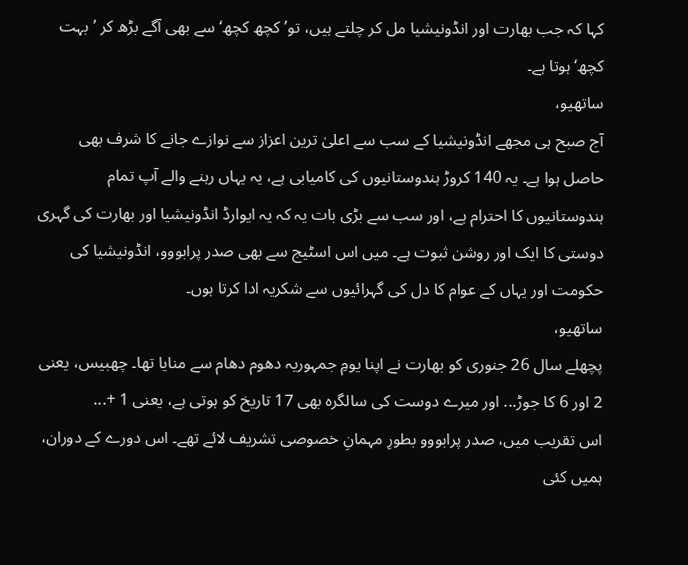کہا کہ جب بھارت اور انڈونیشیا مل کر چلتے ہیں، تو’کچھ کچھ‘ سے بھی آگے بڑھ کر ’بہت کچھ‘ ہوتا ہے۔
ساتھیو،
آج صبح ہی مجھے انڈونیشیا کے سب سے اعلیٰ ترین اعزاز سے نوازے جانے کا شرف بھی حاصل ہوا ہے۔ یہ 140 کروڑ ہندوستانیوں کی کامیابی ہے، یہ یہاں رہنے والے آپ تمام ہندوستانیوں کا احترام ہے، اور سب سے بڑی بات یہ کہ یہ ایوارڈ انڈونیشیا اور بھارت کی گہری دوستی کا ایک اور روشن ثبوت ہے۔ میں اس اسٹیج سے بھی صدر پرابووو، انڈونیشیا کی حکومت اور یہاں کے عوام کا دل کی گہرائیوں سے شکریہ ادا کرتا ہوں۔
ساتھیو،
پچھلے سال 26 جنوری کو بھارت نے اپنا یومِ جمہوریہ دھوم دھام سے منایا تھا۔ چھبیس، یعنی 2 اور 6 کا جوڑ... اور میرے دوست کی سالگرہ بھی 17 تاریخ کو ہوتی ہے، یعنی 1 +...
اس تقریب میں، صدر پرابووو بطورِ مہمانِ خصوصی تشریف لائے تھے۔ اس دورے کے دوران، ہمیں کئی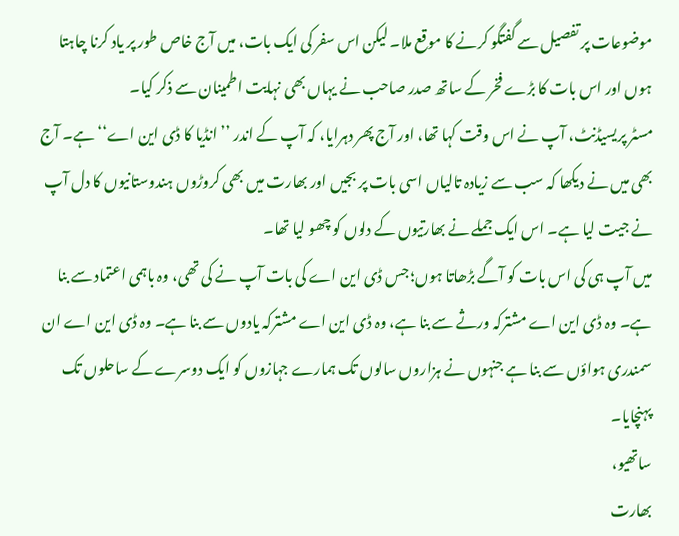موضوعات پر تفصیل سے گفتگو کرنے کا موقع ملا۔ لیکن اس سفر کی ایک بات، میں آج خاص طور پر یاد کرنا چاہتا ہوں اور اس بات کا بڑے فخر کے ساتھ صدر صاحب نے یہاں بھی نہایت اطمینان سے ذکر کیا۔
مسٹر پریسیڈنٹ، آپ نے اس وقت کہا تھا، اور آج پھر دہرایا، کہ آپ کے اندر ’’انڈیا کا ڈی این اے‘‘ ہے۔ آج بھی میں نے دیکھا کہ سب سے زیادہ تالیاں اسی بات پر بجیں اور بھارت میں بھی کروڑوں ہندوستانیوں کا دل آپ نے جیت لیا ہے۔ اس ایک جملے نے بھارتیوں کے دلوں کو چھو لیا تھا۔
میں آپ ہی کی اس بات کو آگے بڑھاتا ہوں؛ جس ڈی این اے کی بات آپ نے کی تھی، وہ باہمی اعتماد سے بنا ہے۔ وہ ڈی این اے مشترکہ ورثے سے بنا ہے، وہ ڈی این اے مشترکہ یادوں سے بنا ہے۔ وہ ڈی این اے ان سمندری ہواؤں سے بنا ہے جنہوں نے ہزاروں سالوں تک ہمارے جہازوں کو ایک دوسرے کے ساحلوں تک پہنچایا۔
ساتھیو،
بھارت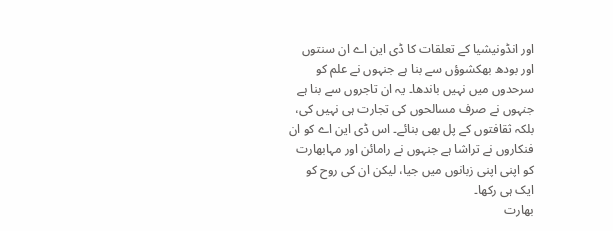اور انڈونیشیا کے تعلقات کا ڈی این اے ان سنتوں اور بودھ بھکشوؤں سے بنا ہے جنہوں نے علم کو سرحدوں میں نہیں باندھا۔ یہ ان تاجروں سے بنا ہے جنہوں نے صرف مسالحوں کی تجارت ہی نہیں کی، بلکہ ثقافتوں کے پل بھی بنائے۔ اس ڈی این اے کو ان فنکاروں نے تراشا ہے جنہوں نے رامائن اور مہابھارت کو اپنی اپنی زبانوں میں جیا، لیکن ان کی روح کو ایک ہی رکھا۔
بھارت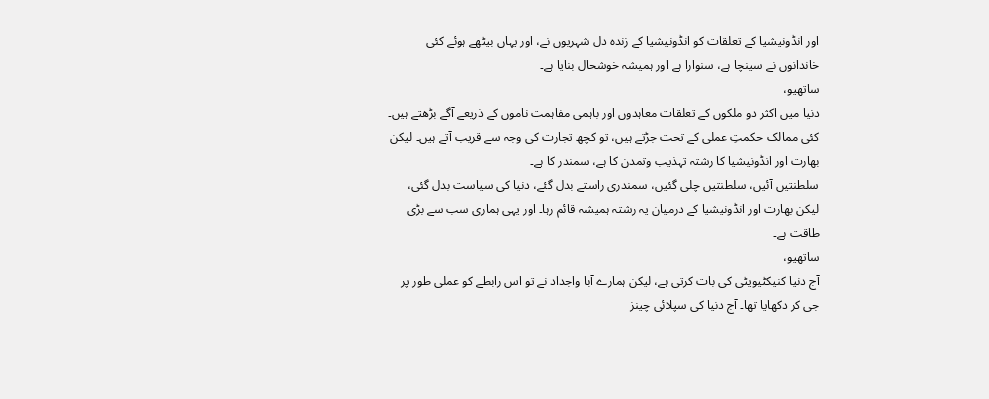اور انڈونیشیا کے تعلقات کو انڈونیشیا کے زندہ دل شہریوں نے، اور یہاں بیٹھے ہوئے کئی خاندانوں نے سینچا ہے، سنوارا ہے اور ہمیشہ خوشحال بنایا ہے۔
ساتھیو،
دنیا میں اکثر دو ملکوں کے تعلقات معاہدوں اور باہمی مفاہمت ناموں کے ذریعے آگے بڑھتے ہیں۔ کئی ممالک حکمتِ عملی کے تحت جڑتے ہیں، تو کچھ تجارت کی وجہ سے قریب آتے ہیں۔ لیکن بھارت اور انڈونیشیا کا رشتہ تہذیب وتمدن کا ہے، سمندر کا ہے۔
سلطنتیں آئیں، سلطنتیں چلی گئیں، سمندری راستے بدل گئے، دنیا کی سیاست بدل گئی، لیکن بھارت اور انڈونیشیا کے درمیان یہ رشتہ ہمیشہ قائم رہا۔ اور یہی ہماری سب سے بڑی طاقت ہے۔
ساتھیو،
آج دنیا کنیکٹیویٹی کی بات کرتی ہے، لیکن ہمارے آبا واجداد نے تو اس رابطے کو عملی طور پر جی کر دکھایا تھا۔ آج دنیا کی سپلائی چینز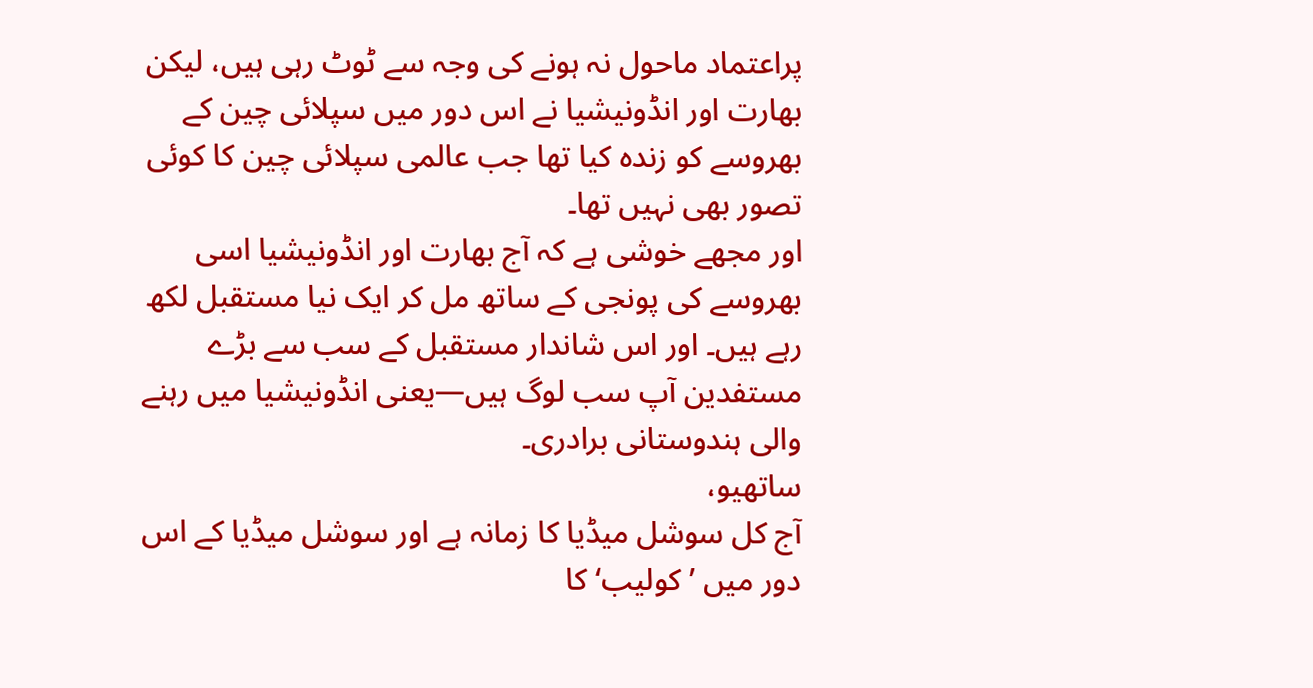پراعتماد ماحول نہ ہونے کی وجہ سے ٹوٹ رہی ہیں، لیکن بھارت اور انڈونیشیا نے اس دور میں سپلائی چین کے بھروسے کو زندہ کیا تھا جب عالمی سپلائی چین کا کوئی تصور بھی نہیں تھا۔
اور مجھے خوشی ہے کہ آج بھارت اور انڈونیشیا اسی بھروسے کی پونجی کے ساتھ مل کر ایک نیا مستقبل لکھ رہے ہیں۔ اور اس شاندار مستقبل کے سب سے بڑے مستفدین آپ سب لوگ ہیں—یعنی انڈونیشیا میں رہنے والی ہندوستانی برادری۔
ساتھیو،
آج کل سوشل میڈیا کا زمانہ ہے اور سوشل میڈیا کے اس دور میں ’کولیب‘کا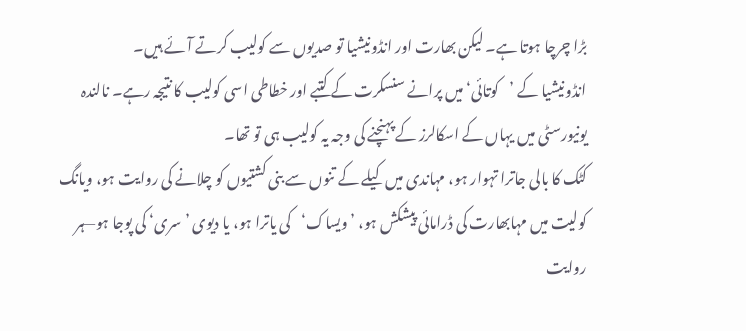بڑا چرچا ہوتا ہے۔ لیکن بھارت اور انڈونیشیا تو صدیوں سے کولیب کرتے آئے ہیں۔
انڈونیشیا کے ’کوتائی‘میں پرانے سنسکرت کے کتبے اور خطاطی اسی کولیب کا نتیجہ رہے۔ نالندہ یونیورسٹی میں یہاں کے اسکالرز کے پہنچنے کی وجہ یہ کولیب ہی تو تھا۔
کٹک کا بالی جاترا تہوار ہو، مہاندی میں کیلے کے تنوں سے بنی کشتیوں کو چلانے کی روایت ہو، ویانگ کولیت میں مہابھارت کی ڈرامائی پیشکش ہو، ’ویساک‘کی یاترا ہو، یا دیوی ’سری‘ کی پوجا ہو—ہر روایت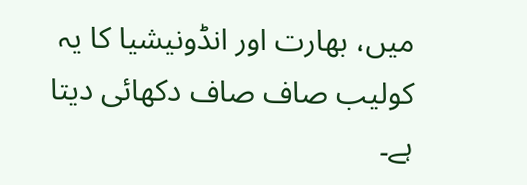میں، بھارت اور انڈونیشیا کا یہ کولیب صاف صاف دکھائی دیتا ہے۔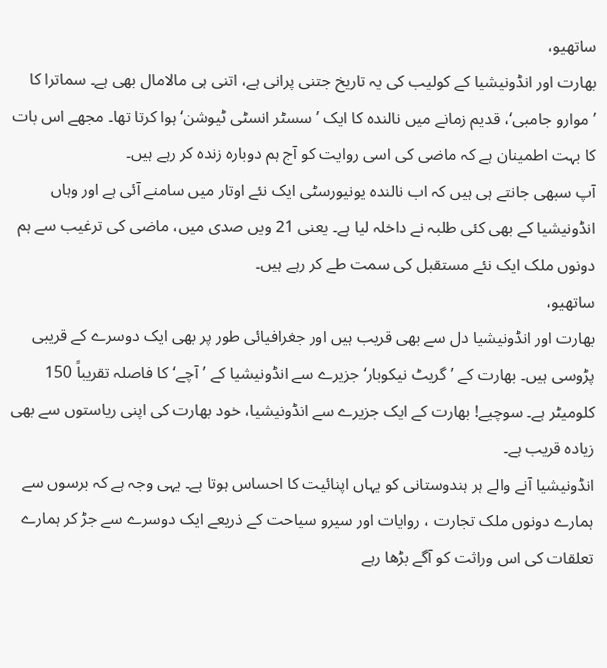ساتھیو،
بھارت اور انڈونیشیا کے کولیب کی یہ تاریخ جتنی پرانی ہے، اتنی ہی مالامال بھی ہے۔ سماترا کا ’موارو جامبی‘، قدیم زمانے میں نالندہ کا ایک ’سسٹر انسٹی ٹیوشن‘ہوا کرتا تھا۔ مجھے اس بات کا بہت اطمینان ہے کہ ماضی کی اسی روایت کو آج ہم دوبارہ زندہ کر رہے ہیں۔
آپ سبھی جانتے ہی ہیں کہ اب نالندہ یونیورسٹی ایک نئے اوتار میں سامنے آئی ہے اور وہاں انڈونیشیا کے بھی کئی طلبہ نے داخلہ لیا ہے۔ یعنی 21 ویں صدی میں، ماضی کی ترغیب سے ہم دونوں ملک ایک نئے مستقبل کی سمت طے کر رہے ہیں۔
ساتھیو،
بھارت اور انڈونیشیا دل سے بھی قریب ہیں اور جغرافیائی طور پر بھی ایک دوسرے کے قریبی پڑوسی ہیں۔ بھارت کے ’گریٹ نیکوبار‘ جزیرے سے انڈونیشیا کے ’آچے‘کا فاصلہ تقریباً 150 کلومیٹر ہے۔ سوچیے! بھارت کے ایک جزیرے سے انڈونیشیا، خود بھارت کی اپنی ریاستوں سے بھی زیادہ قریب ہے۔
انڈونیشیا آنے والے ہر ہندوستانی کو یہاں اپنائیت کا احساس ہوتا ہے۔ یہی وجہ ہے کہ برسوں سے ہمارے دونوں ملک تجارت ، روایات اور سیرو سیاحت کے ذریعے ایک دوسرے سے جڑ کر ہمارے تعلقات کی اس وراثت کو آگے بڑھا رہے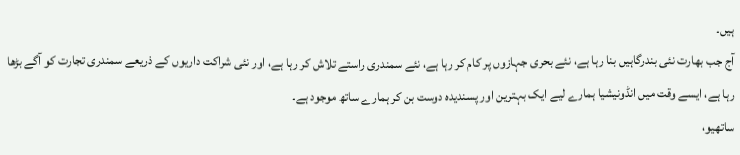ہیں۔
آج جب بھارت نئی بندرگاہیں بنا رہا ہے، نئے بحری جہازوں پر کام کر رہا ہے، نئے سمندری راستے تلاش کر رہا ہے، اور نئی شراکت داریوں کے ذریعے سمندری تجارت کو آگے بڑھا رہا ہے، ایسے وقت میں انڈونیشیا ہمارے لیے ایک بہترین اور پسندیدہ دوست بن کر ہمارے ساتھ موجود ہے۔
ساتھیو،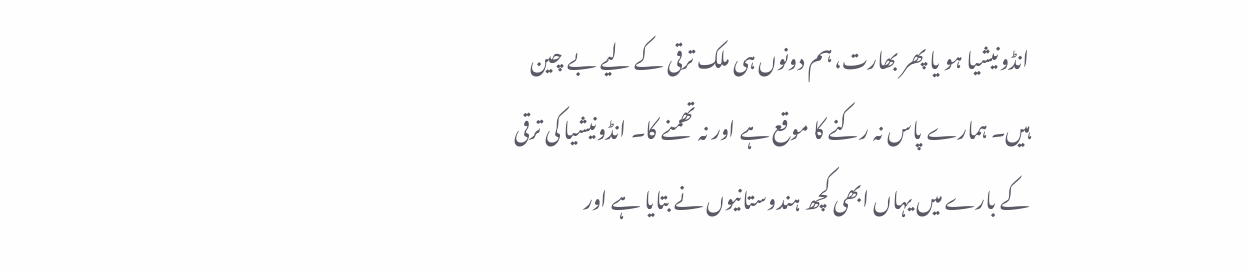انڈونیشیا ہو یا پھر بھارت، ہم دونوں ہی ملک ترقی کے لیے بے چین ہیں۔ ہمارے پاس نہ رکنے کا موقع ہے اور نہ تھمنے کا۔ انڈونیشیا کی ترقی کے بارے میں یہاں ابھی کچھ ہندوستانیوں نے بتایا ہے اور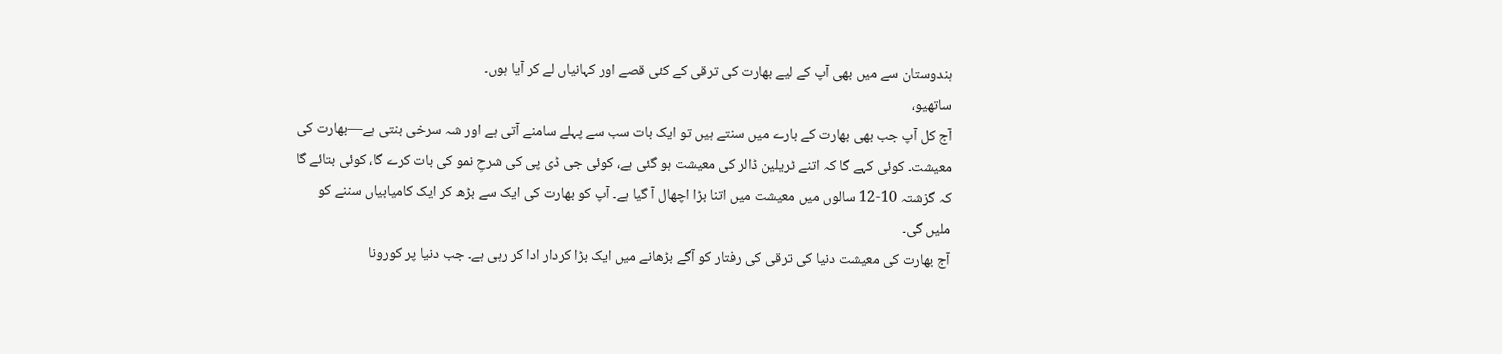ہندوستان سے میں بھی آپ کے لیے بھارت کی ترقی کے کئی قصے اور کہانیاں لے کر آیا ہوں۔
ساتھیو،
آج کل آپ جب بھی بھارت کے بارے میں سنتے ہیں تو ایک بات سب سے پہلے سامنے آتی ہے اور شہ سرخی بنتی ہے—بھارت کی معیشت۔ کوئی کہے گا کہ اتنے ٹریلین ڈالر کی معیشت ہو گئی ہے، کوئی جی ڈی پی کی شرحِ نمو کی بات کرے گا، کوئی بتائے گا کہ گزشتہ 10-12 سالوں میں معیشت میں اتنا بڑا اچھال آ گیا ہے۔ آپ کو بھارت کی ایک سے بڑھ کر ایک کامیابیاں سننے کو ملیں گی۔
آج بھارت کی معیشت دنیا کی ترقی کی رفتار کو آگے بڑھانے میں ایک بڑا کردار ادا کر رہی ہے۔ جب دنیا پر کورونا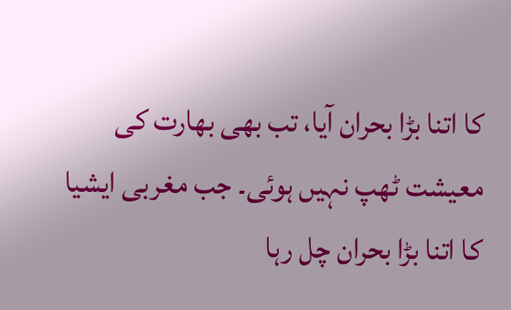کا اتنا بڑا بحران آیا، تب بھی بھارت کی معیشت ٹھپ نہیں ہوئی۔ جب مغربی ایشیا کا اتنا بڑا بحران چل رہا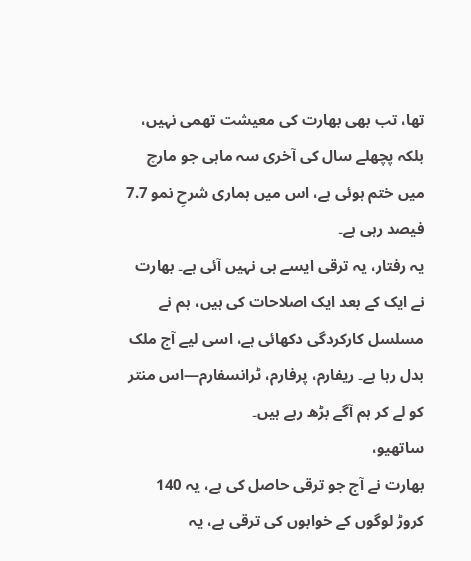تھا، تب بھی بھارت کی معیشت تھمی نہیں، بلکہ پچھلے سال کی آخری سہ ماہی جو مارچ میں ختم ہوئی ہے، اس میں ہماری شرحِ نمو 7.7 فیصد رہی ہے۔
یہ رفتار، یہ ترقی ایسے ہی نہیں آئی ہے۔ بھارت نے ایک کے بعد ایک اصلاحات کی ہیں، ہم نے مسلسل کارکردگی دکھائی ہے، اسی لیے آج ملک بدل رہا ہے۔ ریفارم، پرفارم، ٹرانسفارم—اس منتر کو لے کر ہم آگے بڑھ رہے ہیں۔
ساتھیو،
بھارت نے آج جو ترقی حاصل کی ہے، یہ 140 کروڑ لوگوں کے خوابوں کی ترقی ہے، یہ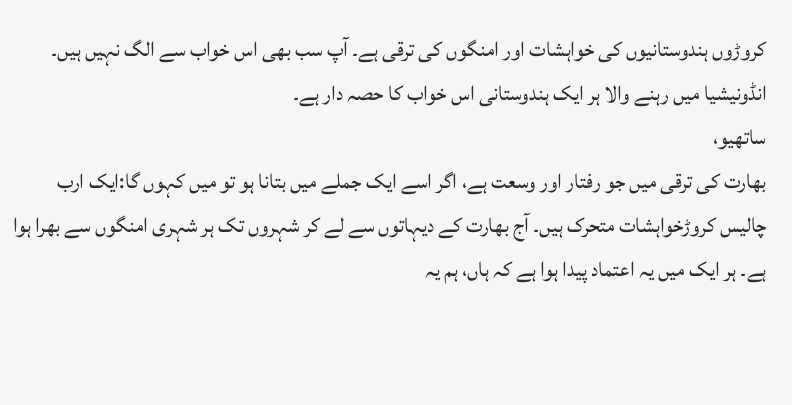کروڑوں ہندوستانیوں کی خواہشات اور امنگوں کی ترقی ہے۔ آپ سب بھی اس خواب سے الگ نہیں ہیں۔ انڈونیشیا میں رہنے والا ہر ایک ہندوستانی اس خواب کا حصہ دار ہے۔
ساتھیو،
بھارت کی ترقی میں جو رفتار اور وسعت ہے، اگر اسے ایک جملے میں بتانا ہو تو میں کہوں گا:ایک ارب چالیس کروڑخواہشات متحرک ہیں۔ آج بھارت کے دیہاتوں سے لے کر شہروں تک ہر شہری امنگوں سے بھرا ہوا ہے۔ ہر ایک میں یہ اعتماد پیدا ہوا ہے کہ ہاں، ہم یہ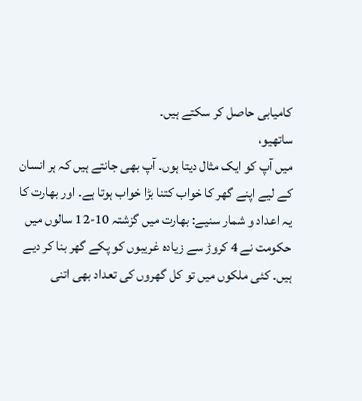کامیابی حاصل کر سکتے ہیں۔
ساتھیو،
میں آپ کو ایک مثال دیتا ہوں۔ آپ بھی جانتے ہیں کہ ہر انسان کے لیے اپنے گھر کا خواب کتنا بڑا خواب ہوتا ہے۔ اور بھارت کا یہ اعداد و شمار سنیے: بھارت میں گزشتہ 10-12 سالوں میں حکومت نے 4 کروڑ سے زیادہ غریبوں کو پکے گھر بنا کر دیے ہیں۔ کئی ملکوں میں تو کل گھروں کی تعداد بھی اتنی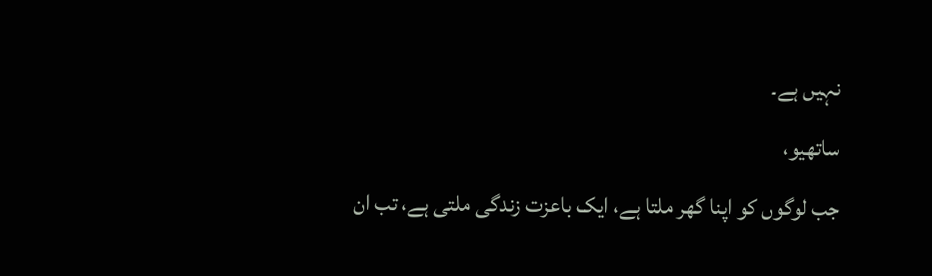نہیں ہے۔
ساتھیو،
جب لوگوں کو اپنا گھر ملتا ہے، ایک باعزت زندگی ملتی ہے، تب ان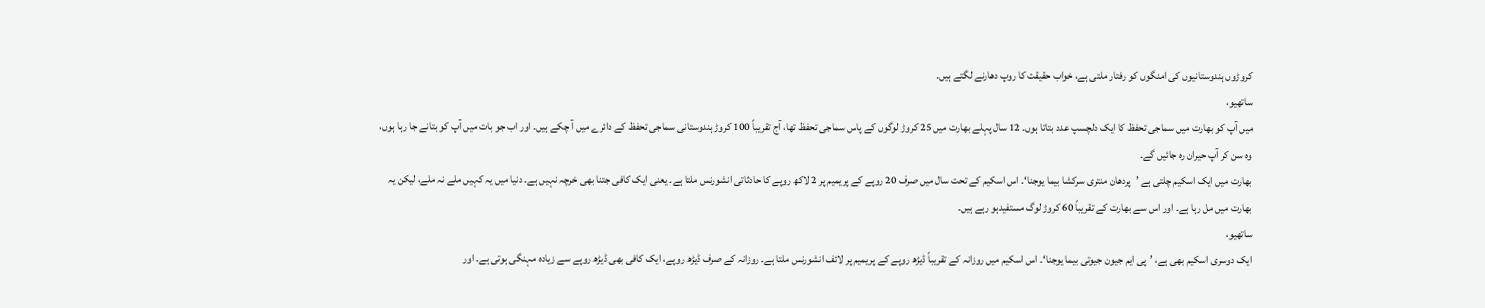کروڑوں ہندوستانیوں کی امنگوں کو رفتار ملتی ہے، خواب حقیقت کا روپ دھارنے لگتے ہیں۔
ساتھیو،
میں آپ کو بھارت میں سماجی تحفظ کا ایک دلچسپ عدد بتاتا ہوں۔ 12 سال پہلے بھارت میں 25 کروڑ لوگوں کے پاس سماجی تحفظ تھا، آج تقریباً 100 کروڑ ہندوستانی سماجی تحفظ کے دائرے میں آ چکے ہیں۔ اور اب جو بات میں آپ کو بتانے جا رہا ہوں، وہ سن کر آپ حیران رہ جائیں گے۔
بھارت میں ایک اسکیم چلتی ہے ’پردھان منتری سرکشا بیما یوجنا‘۔ اس اسکیم کے تحت سال میں صرف 20 روپے کے پریمیم پر 2 لاکھ روپے کا حادثاتی انشورنس ملتا ہے۔ یعنی ایک کافی جتنا بھی خرچہ نہیں ہے۔ دنیا میں یہ کہیں ملے نہ ملے، لیکن یہ بھارت میں مل رہا ہے۔ اور اس سے بھارت کے تقریباً 60 کروڑ لوگ مستفیدہو رہے ہیں۔
ساتھیو،
ایک دوسری اسکیم بھی ہے، ’پی ایم جیون جیوتی بیما یوجنا‘۔ اس اسکیم میں روزانہ کے تقریباً ڈیڑھ روپے کے پریمیم پر لائف انشورنس ملتا ہے۔ روزانہ کے صرف ڈیڑھ روپے، ایک کافی بھی ڈیڑھ روپے سے زیادہ مہنگی ہوتی ہے۔ اور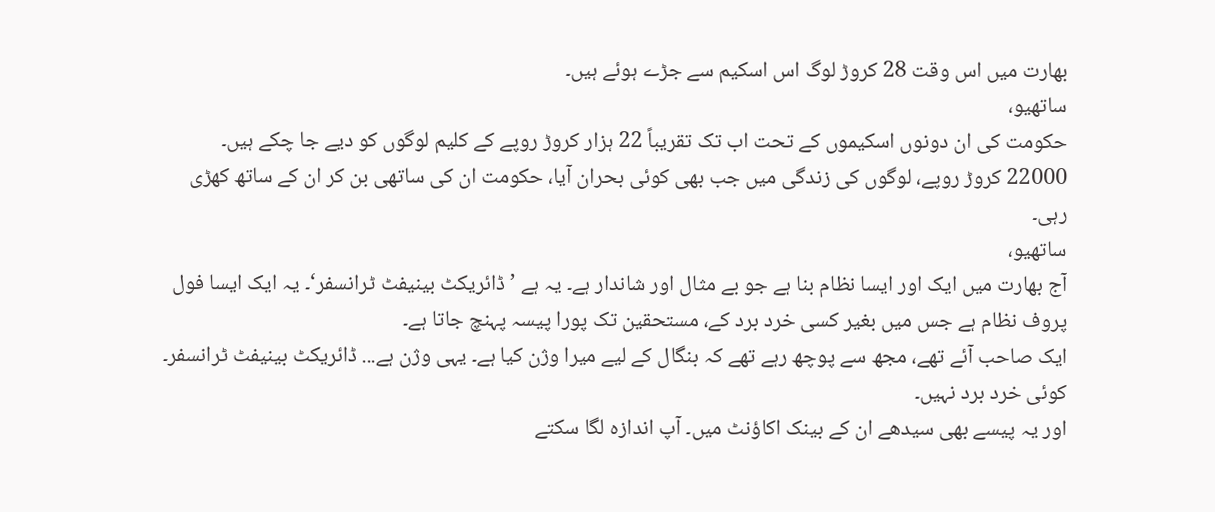بھارت میں اس وقت 28 کروڑ لوگ اس اسکیم سے جڑے ہوئے ہیں۔
ساتھیو،
حکومت کی ان دونوں اسکیموں کے تحت اب تک تقریباً 22 ہزار کروڑ روپے کے کلیم لوگوں کو دیے جا چکے ہیں۔ 22000 کروڑ روپے، لوگوں کی زندگی میں جب بھی کوئی بحران آیا، حکومت ان کی ساتھی بن کر ان کے ساتھ کھڑی رہی۔
ساتھیو،
آج بھارت میں ایک اور ایسا نظام بنا ہے جو بے مثال اور شاندار ہے۔ یہ ہے ’ڈائریکٹ بینیفٹ ٹرانسفر‘۔ یہ ایک ایسا فول پروف نظام ہے جس میں بغیر کسی خرد برد کے، مستحقین تک پورا پیسہ پہنچ جاتا ہے۔
ایک صاحب آئے تھے، مجھ سے پوچھ رہے تھے کہ بنگال کے لیے میرا وژن کیا ہے۔ یہی وژن ہے... ڈائریکٹ بینیفٹ ٹرانسفر۔ کوئی خرد برد نہیں۔
اور یہ پیسے بھی سیدھے ان کے بینک اکاؤنٹ میں۔ آپ اندازہ لگا سکتے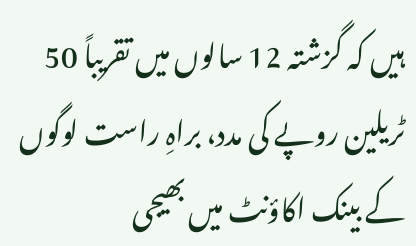ہیں کہ گزشتہ 12 سالوں میں تقریباً 50 ٹریلین روپے کی مدد، براہِ راست لوگوں کے بینک اکاؤنٹ میں بھیجی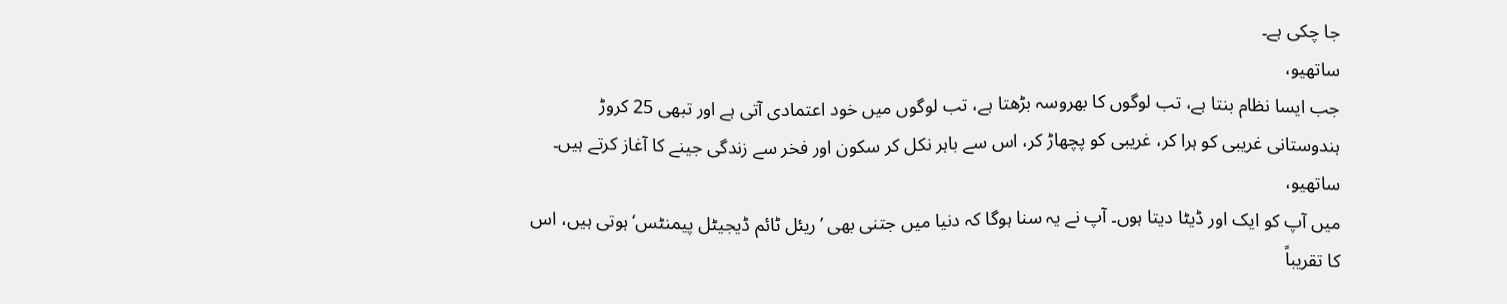جا چکی ہے۔
ساتھیو،
جب ایسا نظام بنتا ہے، تب لوگوں کا بھروسہ بڑھتا ہے، تب لوگوں میں خود اعتمادی آتی ہے اور تبھی 25 کروڑ ہندوستانی غریبی کو ہرا کر، غریبی کو پچھاڑ کر، اس سے باہر نکل کر سکون اور فخر سے زندگی جینے کا آغاز کرتے ہیں۔
ساتھیو،
میں آپ کو ایک اور ڈیٹا دیتا ہوں۔ آپ نے یہ سنا ہوگا کہ دنیا میں جتنی بھی ’ریئل ٹائم ڈیجیٹل پیمنٹس‘ہوتی ہیں، اس کا تقریباً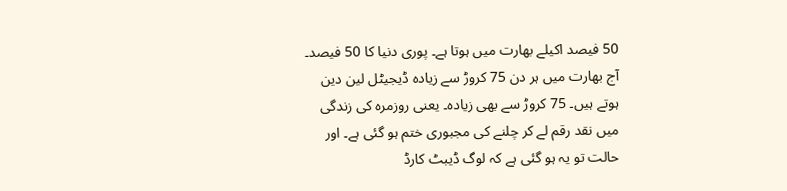50 فیصد اکیلے بھارت میں ہوتا ہے۔ پوری دنیا کا 50 فیصد۔
آج بھارت میں ہر دن 75 کروڑ سے زیادہ ڈیجیٹل لین دین ہوتے ہیں۔ 75 کروڑ سے بھی زیادہ۔ یعنی روزمرہ کی زندگی میں نقد رقم لے کر چلنے کی مجبوری ختم ہو گئی ہے۔ اور حالت تو یہ ہو گئی ہے کہ لوگ ڈیبٹ کارڈ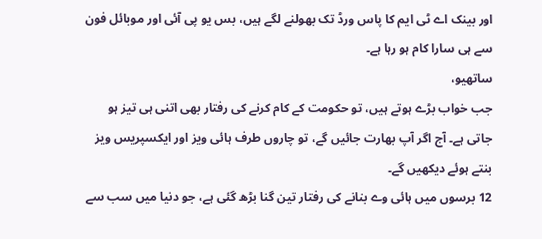اور بینک اے ٹی ایم کا پاس ورڈ تک بھولنے لگے ہیں، بس یو پی آئی اور موبائل فون سے ہی سارا کام ہو رہا ہے۔
ساتھیو،
جب خواب بڑے ہوتے ہیں، تو حکومت کے کام کرنے کی رفتار بھی اتنی ہی تیز ہو جاتی ہے۔ آج اگر آپ بھارت جائیں گے، تو چاروں طرف ہائی ویز اور ایکسپریس ویز بنتے ہوئے دیکھیں گے۔
12 برسوں میں ہائی وے بنانے کی رفتار تین گنا بڑھ گئی ہے، جو دنیا میں سب سے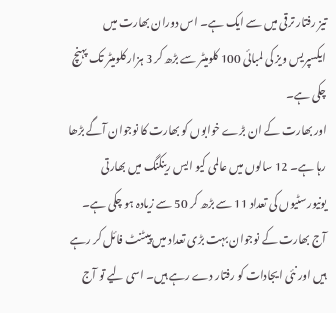تیز رفتار ترقی میں سے ایک ہے۔ اس دوران بھارت میں ایکسپریس ویز کی لمبائی 100 کلومیٹر سے بڑھ کر 3 ہزار کلومیٹر تک پہنچ چکی ہے۔
اور بھارت کے ان بڑے خوابوں کو بھارت کا نوجوان آگے بڑھا رہا ہے۔ 12 سالوں میں عالمی کیو ایس رینکنگ میں بھارتی یونیورسٹیوں کی تعداد 11 سے بڑھ کر 50 سے زیادہ ہو چکی ہے۔
آج بھارت کے نوجوان بہت بڑی تعداد میں پیٹنٹ فائل کر رہے ہیں اور نئی ایجادات کو رفتار دے رہے ہیں۔ اسی لیے تو آج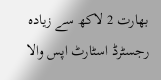بھارت 2 لاکھ سے زیادہ رجسٹرڈ اسٹارٹ اپس والا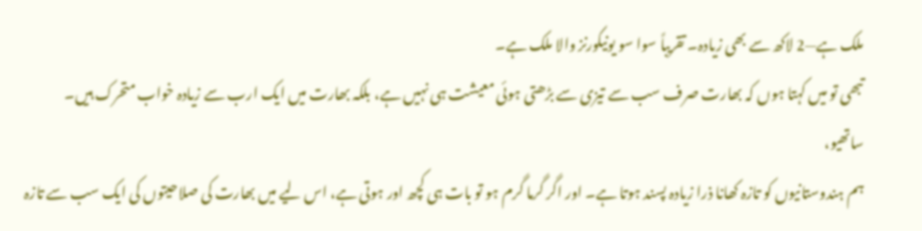ملک ہے—2 لاکھ سے بھی زیادہ۔ تقریباً سوا سو یونیکورنز والا ملک ہے۔
تبھی تو میں کہتا ہوں کہ بھارت صرف سب سے تیزی سے بڑھتی ہوئی معیشت ہی نہیں ہے، بلکہ بھارت میں ایک ارب سے زیادہ خواب متحرک ہیں۔
ساتھیو،
ہم ہندوستانیوں کو تازہ کھانا ذرا زیادہ پسند ہوتا ہے۔ اور اگر گرما گرم ہو تو بات ہی کچھ اور ہوتی ہے، اس لیے میں بھارت کی صلاحیتوں کی ایک سب سے تازہ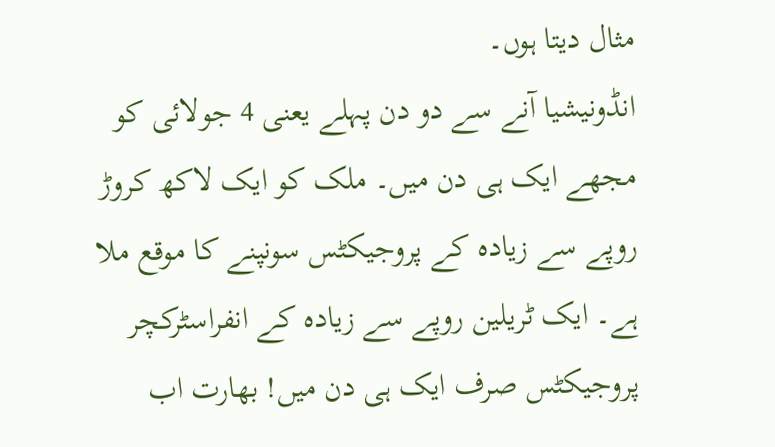مثال دیتا ہوں۔
انڈونیشیا آنے سے دو دن پہلے یعنی 4 جولائی کو مجھے ایک ہی دن میں۔ ملک کو ایک لاکھ کروڑ روپے سے زیادہ کے پروجیکٹس سونپنے کا موقع ملا ہے۔ ایک ٹریلین روپے سے زیادہ کے انفراسٹرکچر پروجیکٹس صرف ایک ہی دن میں! بھارت اب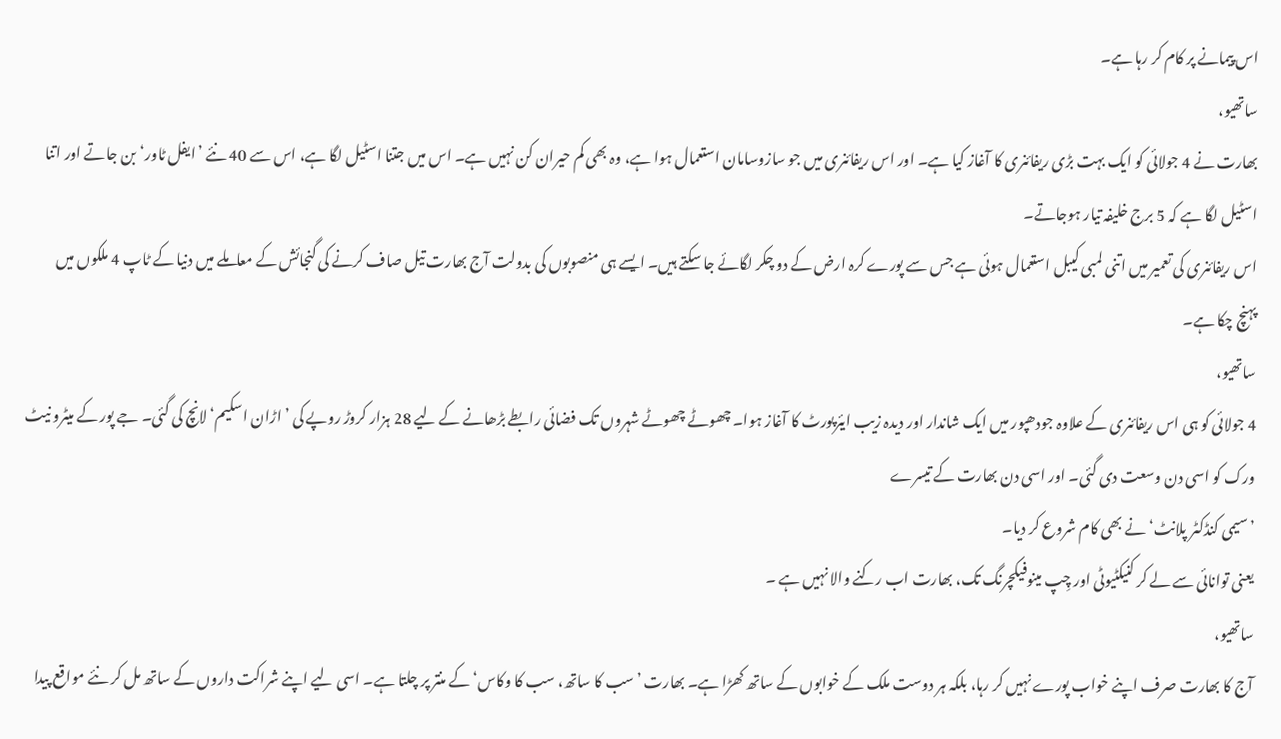اس پیمانے پر کام کر رہا ہے۔
ساتھیو،
بھارت نے 4 جولائی کو ایک بہت بڑی ریفائنری کا آغاز کیا ہے۔ اور اس ریفائنری میں جو سازوسامان استعمال ہوا ہے، وہ بھی کم حیران کن نہیں ہے۔ اس میں جتنا اسٹیل لگا ہے، اس سے 40 نئے ’ایفل ٹاور‘بن جاتے اور اتنا اسٹیل لگا ہے کہ 5 برج خلیفہ تیار ہوجاتے۔
اس ریفائنری کی تعمیر میں اتنی لمبی کیبل استعمال ہوئی ہے جس سے پورے کرہ ارض کے دو چکر لگائے جا سکتے ہیں۔ ایسے ہی منصوبوں کی بدولت آج بھارت تیل صاف کرنے کی گنجائش کے معاملے میں دنیا کے ٹاپ 4 ملکوں میں پہنچ چکا ہے۔
ساتھیو،
4 جولائی کو ہی اس ریفائنری کے علاوہ جودھپور میں ایک شاندار اور دیدہ زیب ایئرپورٹ کا آغاز ہوا۔ چھوٹے چھوٹے شہروں تک فضائی رابطے بڑھانے کے لیے 28 ہزار کروڑ روپے کی ’اڑان اسکیم‘لانچ کی گئی۔ جے پور کے میٹرو نیٹ ورک کو اسی دن وسعت دی گئی۔ اور اسی دن بھارت کے تیسرے
’سیمی کنڈکٹر پلانٹ‘نے بھی کام شروع کر دیا۔
یعنی توانائی سے لے کر کنیکٹیوٹی اور چِپ مینوفیکچرنگ تک، بھارت اب رکنے والا نہیں ہے ۔
ساتھیو،
آج کا بھارت صرف اپنے خواب پورے نہیں کر رہا، بلکہ ہر دوست ملک کے خوابوں کے ساتھ کھڑا ہے۔ بھارت ’سب کا ساتھ، سب کا وکاس‘کے منتر پر چلتا ہے۔ اسی لیے اپنے شراکت داروں کے ساتھ مل کر نئے مواقع پیدا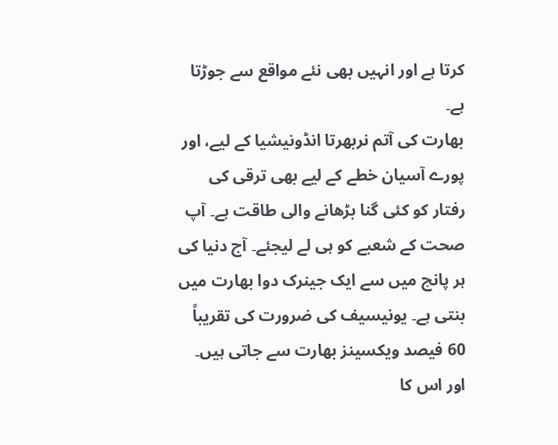کرتا ہے اور انہیں بھی نئے مواقع سے جوڑتا ہے۔
بھارت کی آتم نربھرتا انڈونیشیا کے لیے، اور پورے آسیان خطے کے لیے بھی ترقی کی رفتار کو کئی گنا بڑھانے والی طاقت ہے۔ آپ صحت کے شعبے کو ہی لے لیجئے۔ آج دنیا کی ہر پانچ میں سے ایک جینرک دوا بھارت میں بنتی ہے۔ یونیسیف کی ضرورت کی تقریباً 60 فیصد ویکسینز بھارت سے جاتی ہیں۔ اور اس کا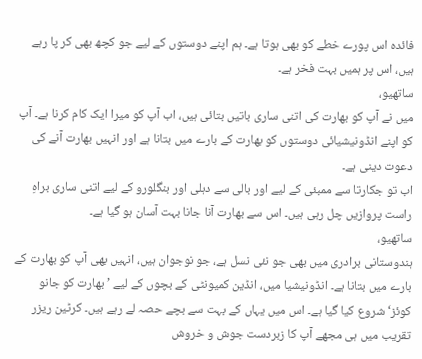فائدہ اس پورے خطے کو بھی ہوتا ہے۔ ہم اپنے دوستوں کے لیے جو کچھ بھی کر پا رہے ہیں، اس پر ہمیں بہت فخر ہے۔
ساتھیو،
میں نے آپ کو بھارت کی اتنی ساری باتیں بتائی ہیں، اب آپ کو میرا ایک کام کرنا ہے۔ آپ کو اپنے انڈونیشیائی دوستوں کو بھارت کے بارے میں بتانا ہے اور انہیں بھارت آنے کی دعوت دینی ہے۔
اب تو جکارتا سے ممبئی کے لیے اور بالی سے دہلی اور بنگلورو کے لیے اتنی ساری براہِ راست پروازیں چل رہی ہیں۔ اس سے بھارت آنا جانا بہت آسان ہو گیا ہے۔
ساتھیو،
ہندوستانی برادری میں بھی جو نئی نسل ہے، جو نوجوان ہیں، انہیں بھی آپ کو بھارت کے بارے میں بتانا ہے۔ انڈونیشیا میں، انڈین کمیونٹی کے بچوں کے لیے ’بھارت کو جانو کوئز‘شروع کیا گیا ہے۔ اس میں یہاں کے بہت سے بچے حصہ لے رہے ہیں۔ کرٹین ریزر تقریب میں ہی مجھے آپ کا زبردست جوش و خروش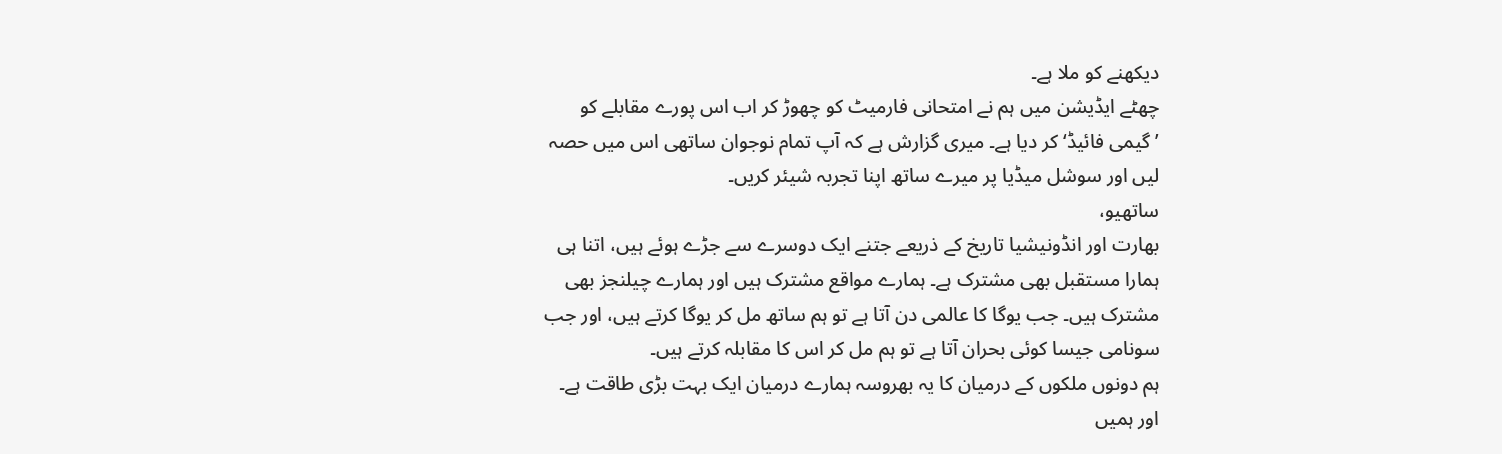دیکھنے کو ملا ہے۔
چھٹے ایڈیشن میں ہم نے امتحانی فارمیٹ کو چھوڑ کر اب اس پورے مقابلے کو ’گیمی فائیڈ‘کر دیا ہے۔ میری گزارش ہے کہ آپ تمام نوجوان ساتھی اس میں حصہ لیں اور سوشل میڈیا پر میرے ساتھ اپنا تجربہ شیئر کریں۔
ساتھیو،
بھارت اور انڈونیشیا تاریخ کے ذریعے جتنے ایک دوسرے سے جڑے ہوئے ہیں، اتنا ہی ہمارا مستقبل بھی مشترک ہے۔ ہمارے مواقع مشترک ہیں اور ہمارے چیلنجز بھی مشترک ہیں۔ جب یوگا کا عالمی دن آتا ہے تو ہم ساتھ مل کر یوگا کرتے ہیں، اور جب سونامی جیسا کوئی بحران آتا ہے تو ہم مل کر اس کا مقابلہ کرتے ہیں۔
ہم دونوں ملکوں کے درمیان کا یہ بھروسہ ہمارے درمیان ایک بہت بڑی طاقت ہے۔ اور ہمیں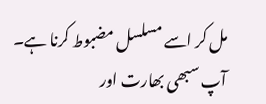مل کر اسے مسلسل مضبوط کرنا ہے۔
آپ سبھی بھارت اور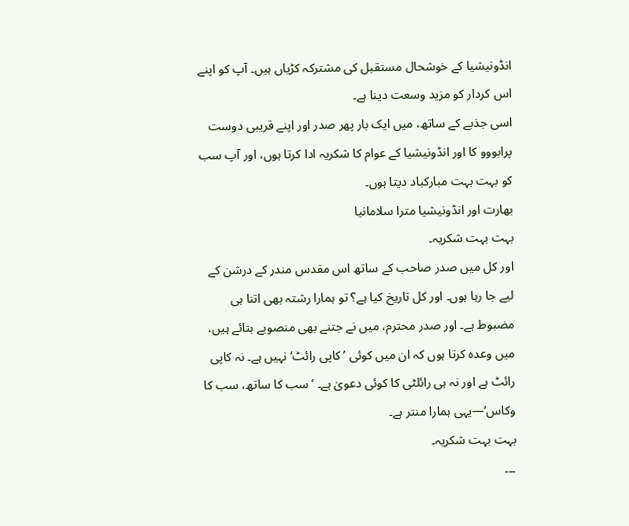انڈونیشیا کے خوشحال مستقبل کی مشترکہ کڑیاں ہیں۔ آپ کو اپنے اس کردار کو مزید وسعت دینا ہے۔
اسی جذبے کے ساتھ، میں ایک بار پھر صدر اور اپنے قریبی دوست پرابووو کا اور انڈونیشیا کے عوام کا شکریہ ادا کرتا ہوں، اور آپ سب کو بہت بہت مبارکباد دیتا ہوں۔
بھارت اور انڈونیشیا مترا سلامانیا
بہت بہت شکریہ۔
اور کل میں صدر صاحب کے ساتھ اس مقدس مندر کے درشن کے لیے جا رہا ہوں۔ اور کل تاریخ کیا ہے؟ تو ہمارا رشتہ بھی اتنا ہی مضبوط ہے۔ اور صدر محترم، میں نے جتنے بھی منصوبے بتائے ہیں، میں وعدہ کرتا ہوں کہ ان میں کوئی ’کاپی رائٹ‘ نہیں ہے۔ نہ کاپی رائٹ ہے اور نہ ہی رائلٹی کا کوئی دعویٰ ہے۔ ’سب کا ساتھ، سب کا وکاس‘—یہی ہمارا منتر ہے۔
بہت بہت شکریہ۔
۔۔۔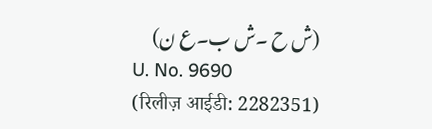(ش ح ۔ش ب۔ع ن)
U. No. 9690
(रिलीज़ आईडी: 2282351)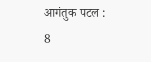आगंतुक पटल : 8